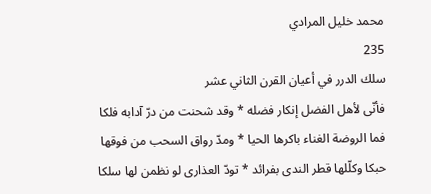محمد خليل المرادي
235
سلك الدرر في أعيان القرن الثاني عشر
فأنّى لأهل الفضل إنكار فضله * وقد شحنت من درّ آدابه فلكا فما الروضة الغناء باكرها الحيا * ومدّ رواق السحب من فوقها حبكا وكلّلها قطر الندى بفرائد * تودّ العذارى لو نظمن لها سلكا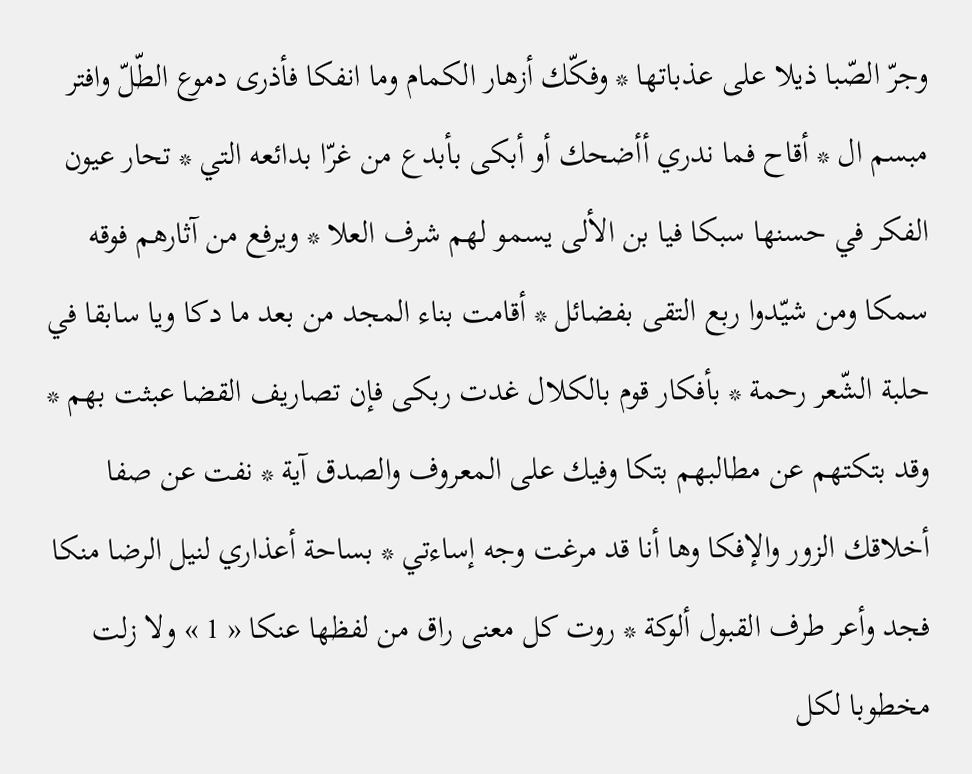وجرّ الصّبا ذيلا على عذباتها * وفكّك أزهار الكمام وما انفكا فأذرى دموع الطّلّ وافتر مبسم ال * أقاح فما ندري أأضحك أو أبكى بأبدع من غرّا بدائعه التي * تحار عيون الفكر في حسنها سبكا فيا بن الألى يسمو لهم شرف العلا * ويرفع من آثارهم فوقه سمكا ومن شيّدوا ربع التقى بفضائل * أقامت بناء المجد من بعد ما دكا ويا سابقا في حلبة الشّعر رحمة * بأفكار قوم بالكلال غدت ربكى فإن تصاريف القضا عبثت بهم * وقد بتكتهم عن مطالبهم بتكا وفيك على المعروف والصدق آية * نفت عن صفا أخلاقك الزور والإفكا وها أنا قد مرغت وجه إساءتي * بساحة أعذاري لنيل الرضا منكا فجد وأعر طرف القبول ألوكة * روت كل معنى راق من لفظها عنكا « 1 » ولا زلت مخطوبا لكل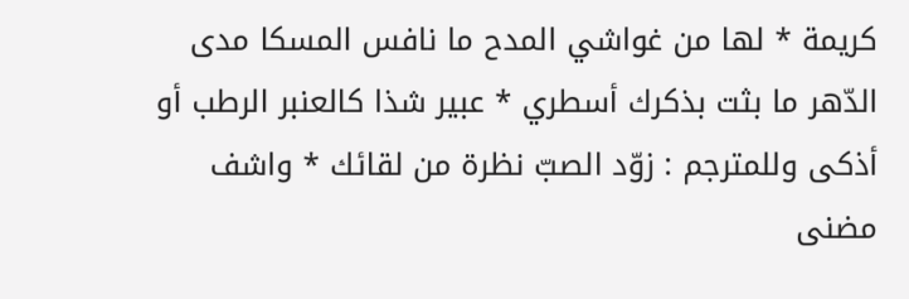كريمة * لها من غواشي المدح ما نافس المسكا مدى الدّهر ما بثت بذكرك أسطري * عبير شذا كالعنبر الرطب أو أذكى وللمترجم : زوّد الصبّ نظرة من لقائك * واشف مضنى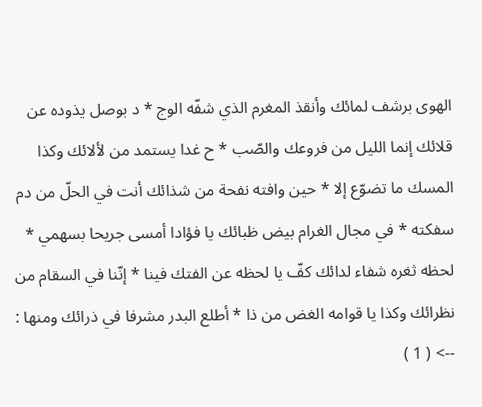الهوى برشف لمائك وأنقذ المغرم الذي شفّه الوج * د بوصل يذوده عن قلائك إنما الليل من فروعك والصّب * ح غدا يستمد من لألائك وكذا المسك ما تضوّع إلا * حين وافته نفحة من شذائك أنت في الحلّ من دم سفكته * في مجال الغرام بيض ظبائك يا فؤادا أمسى جريحا بسهمي * لحظه ثغره شفاء لدائك كفّ يا لحظه عن الفتك فينا * إنّنا في السقام من نظرائك وكذا يا قوامه الغض من ذا * أطلع البدر مشرفا في ذرائك ومنها :
--> ( 1 )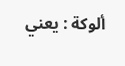ألوكة : يعني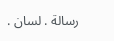رسالة . لسان .